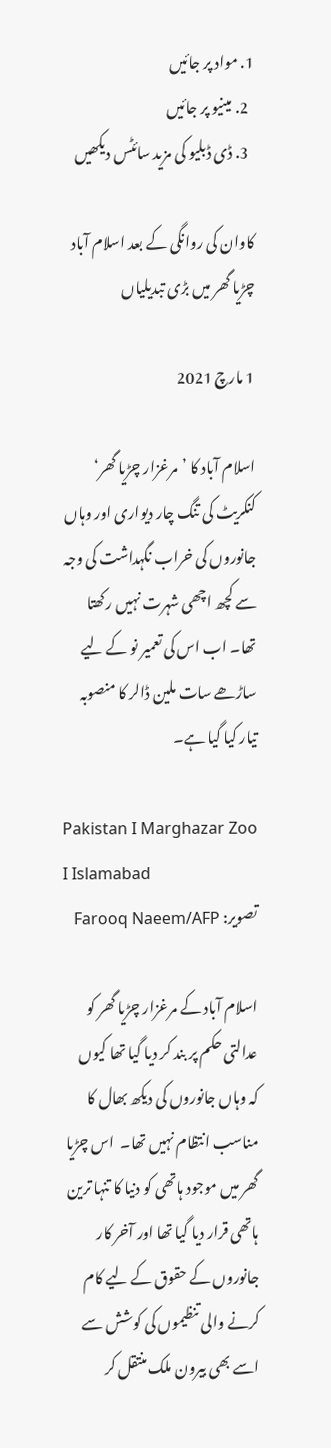1. مواد پر جائیں
  2. مینیو پر جائیں
  3. ڈی ڈبلیو کی مزید سائٹس دیکھیں

کاوان کی روانگی کے بعد اسلام آباد چڑیا گھر میں بڑی تبدیلیاں

1 مارچ 2021

اسلام آباد کا ’مرغزار چڑیا گھر‘ کنکریٹ کی تنگ چار دیواری اور وہاں جانوروں کی خراب نگہداشت کی وجہ سے کچھ اچھی شہرت نہیں رکھتا تھا۔ اب اس کی تعمیر نو کے لیے ساڑھے سات ملین ڈالر کا منصوبہ تیار کیا گیا ہے۔

Pakistan I Marghazar Zoo I Islamabad
تصویر: Farooq Naeem/AFP

اسلام آباد کے مرغزار چڑیا گھر کو عدالتی حکم پر بند کر دیا گیا تھا کیوں کہ وہاں جانوروں کی دیکھ بھال کا مناسب انتظام نہیں تھا۔  اس چڑیا گھر میں موجود ہاتھی کو دنیا کا تنہا ترین ہاتھی قرار دیا گیا تھا اور آخر کار جانوروں کے حقوق کے لیے کام کرنے والی تنظیموں کی کوشش سے اسے بھی بیرون ملک منتقل کر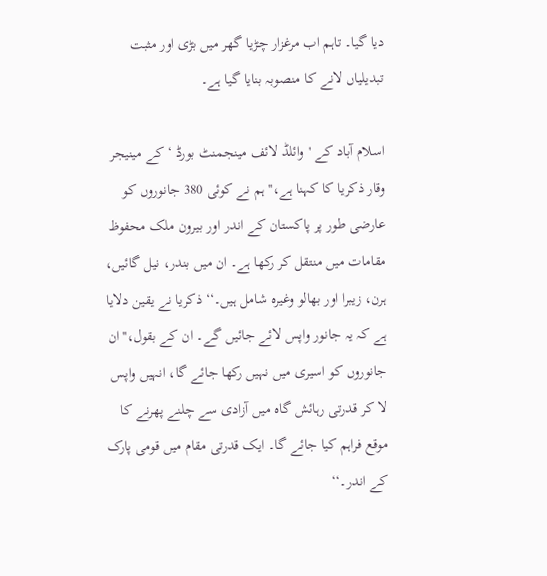دیا گیا۔ تاہم اب مرغزار چڑیا گھر میں بڑی اور مثبت تبدیلیاں لانے کا منصوبہ بنایا گیا ہے۔

اسلام آباد کے 'وائلڈ لائف مینجمنٹ بورڈ ‘ کے مینیجر وقار ذکریا کا کہنا ہے،'' ہم نے کوئی 380 جانوروں کو عارضی طور پر پاکستان کے اندر اور بیرون ملک محفوظ مقامات میں منتقل کر رکھا ہے۔ ان میں بندر، نیل گائیں، ہرن، زیبرا اور بھالو وغیرہ شامل ہیں۔‘‘ ذکریا نے یقین دلایا ہے کہ یہ جانور واپس لائے جائیں گے۔ ان کے بقول،''ان جانوروں کو اسیری میں نہیں رکھا جائے گا، انہیں واپس لا کر قدرتی رہائش گاہ میں آزادی سے چلنے پھرنے کا موقع فراہم کیا جائے گا۔ ایک قدرتی مقام میں قومی پارک کے اندر۔‘‘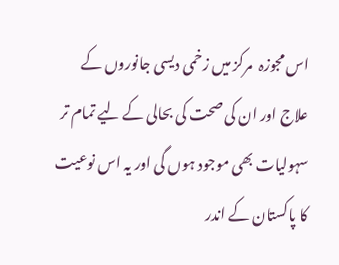اس مجوزہ  مرکز میں زخمی دیسی جانوروں کے علاج اور ان کی صحت کی بحالی کے لیے تمام تر سہولیات بھی موجود ہوں گی اور یہ اس نوعیت کا پاکستان کے اندر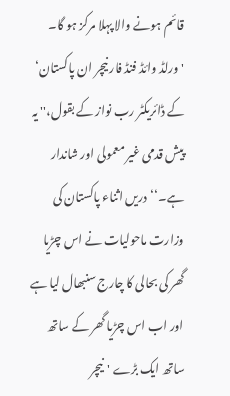قائم ہونے والا پہلا مرکز ہو گا۔ 'ورلڈ وائڈ فنڈ فار نیچر ان پاکستان‘ کے ڈائریکٹر رب نواز کے بقول،'' یہ پیش قدمی غیر معمولی اور شاندار ہے۔‘‘دریں اثناء پاکستان کی وزارت ماحولیات نے اس چڑیا گھر کی بحالی کا چارج سنبھال لیا ہے اور اب اس چڑیا گھر کے ساتھ ساتھ ایک بڑے 'نیچر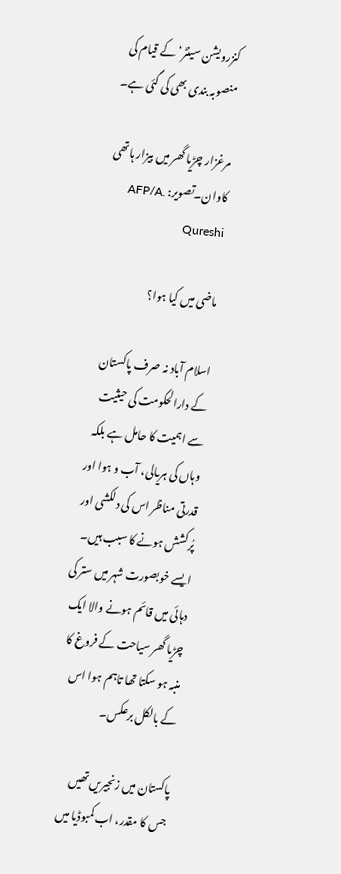کنزرویشن سینٹر‘ کے قیام کی منصوبہ بندی بھی کی گئی ہے۔

مرغزار چڑیا گھر میں بیزار ہاتھی کاوان۔تصویر: AFP/A. Qureshi

ماضی میں کیا ہوا؟

اسلام آباد نہ صرف پاکستان کے دارالحکومت کی حیثیت سے اہمیت کا حامل ہے بلکہ وہاں کی ہریالی، آب و ہوا اور قدرتی مناظر اس کی دلکشی اور پُرکشش ہونے کا سبب ہیں۔ ایسے خوبصورت شہر میں ستر کی دہائی میں قائم ہونے والا ایک چڑیا گھر سیاحت کے فروغ کا منبہ ہو سکتا تھا تاہم ہوا اس کے بالکل برعکس۔

پاکستان ميں زنجیريں تھيں جس کا مقدر، اب کمبوڈيا ميں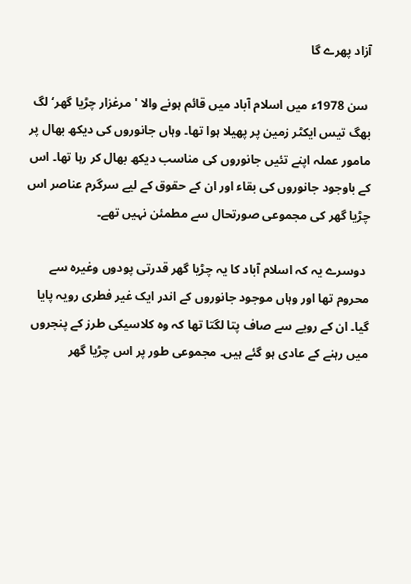آزاد پھرے گا

 سن 1978ء میں اسلام آباد میں قائم ہونے والا 'مرغزار چڑیا گھر‘ لگ بھگ تیس ایکٹر زمین پر پھیلا ہوا تھا۔ وہاں جانوروں کی دیکھ بھال پر مامور عملہ اپنے تئیں جانوروں کی مناسب دیکھ بھال کر رہا تھا۔ اس کے باوجود جانوروں کی بقاء اور ان کے حقوق کے لیے سرگرم عناصر اس چڑیا گھر کی مجموعی صورتحال سے مطمئن نہیں تھے۔

 دوسرے یہ کہ اسلام آباد کا یہ چڑیا گھر قدرتی پودوں وغیرہ سے محروم تھا اور وہاں موجود جانوروں کے اندر ایک غیر فطری رویہ پایا گیا۔ ان کے رویے سے صاف پتا لگتا تھا کہ وہ کلاسیکی طرز کے پنجروں میں رہنے کے عادی ہو گئے ہیں۔ مجموعی طور پر اس چڑیا گھر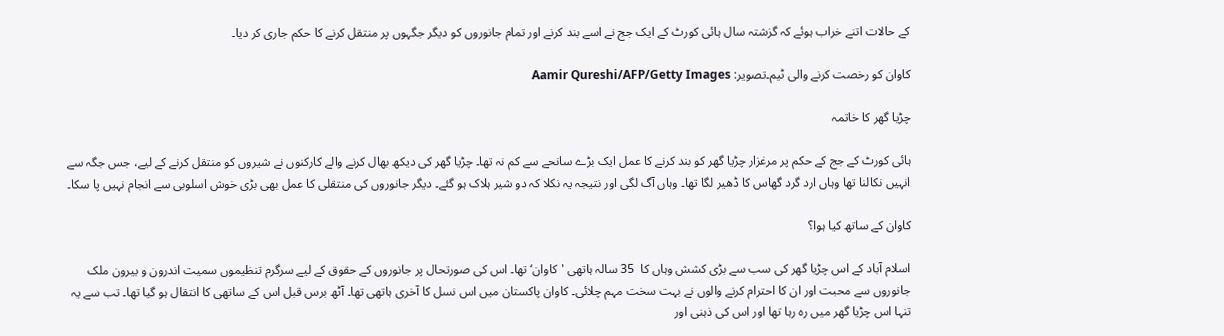کے حالات اتنے خراب ہوئے کہ گزشتہ سال ہائی کورٹ کے ایک جج نے اسے بند کرنے اور تمام جانوروں کو دیگر جگہوں پر منتقل کرنے کا حکم جاری کر دیا۔

کاوان کو رخصت کرنے والی ٹیم۔تصویر: Aamir Qureshi/AFP/Getty Images

چڑیا گھر کا خاتمہ

ہائی کورٹ کے جج کے حکم پر مرغزار چڑیا گھر کو بند کرنے کا عمل ایک بڑے سانحے سے کم نہ تھا۔ چڑیا گھر کی دیکھ بھال کرنے والے کارکنوں نے شیروں کو منتقل کرنے کے لیے، جس جگہ سے انہیں نکالنا تھا وہاں ارد گرد گھاس کا ڈھیر لگا تھا۔ وہاں آگ لگی اور نتیجہ یہ نکلا کہ دو شیر ہلاک ہو گئے۔ دیگر جانوروں کی منتقلی کا عمل بھی بڑی خوش اسلوبی سے انجام نہیں پا سکا۔

کاوان کے ساتھ کیا ہوا؟

اسلام آباد کے اس چڑیا گھر کی سب سے بڑی کشش وہاں کا  35 سالہ ہاتھی 'کاوان‘ تھا۔ اس کی صورتحال پر جانوروں کے حقوق کے لیے سرگرم تنظیموں سمیت اندرون و بیرون ملک جانوروں سے محبت اور ان کا احترام کرنے والوں نے بہت سخت مہم چلائی۔ کاوان پاکستان میں اس نسل کا آخری ہاتھی تھا۔ آٹھ برس قبل اس کے ساتھی کا انتقال ہو گیا تھا۔ تب سے یہ تنہا اس چڑیا گھر میں رہ رہا تھا اور اس کی ذہنی اور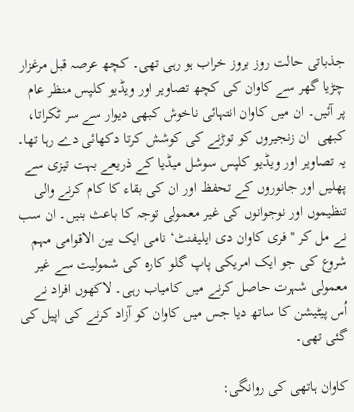جذباتی حالت روز بروز خراب ہو رہی تھی۔ کچھ عرصہ قبل مرغزار چڑیا گھر سے کاوان کی کچھ تصاویر اور ویڈیو کلپس منظر عام پر آئیں۔ ان میں کاوان انتہائی ناخوش کبھی دیوار سے سر ٹکراتا، کبھی  ان زنجیروں کو توڑنے کی کوشش کرتا دکھائی دے رہا تھا۔ یہ تصاویر اور ویڈیو کلپس سوشل میڈیا کے ذریعے بہت تیزی سے پھلیں اور جانوروں کے تحفظ اور ان کی بقاء کا کام کرنے والی تنظیموں اور نوجوانوں کی غیر معمولی توجہ کا باعث بنیں۔ ان سب نے مل کر '' فری کاوان دی ایلیفنٹ‘ نامی ایک بین الاقوامی مہم شروع کی جو ایک امریکی پاپ گلو کارہ کی شمولیت سے غیر معمولی شہرت حاصل کرنے میں کامیاب رہی۔ لاکھوں افراد نے اُس پیٹیشن کا ساتھ دیا جس میں کاوان کو آزاد کرنے کی اپیل کی گئی تھی۔

کاوان ہاتھی کی روانگی: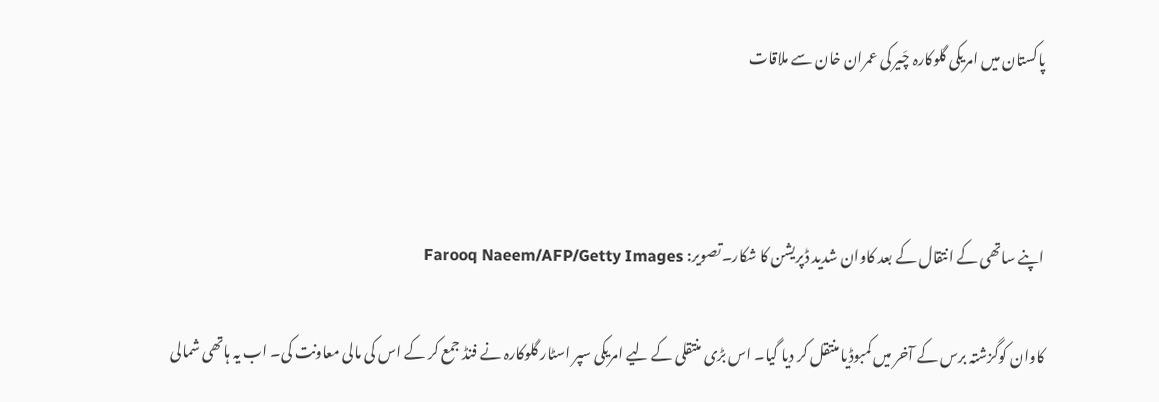پاکستان میں امریکی گلوکارہ چَیر کی عمران خان سے ملاقات



اپنے ساتھی کے انتقال کے بعد کاوان شدید ڈپریشن کا شکار۔تصویر: Farooq Naeem/AFP/Getty Images

کاوان کوگزشتہ برس کے آخر میں کمبوڈیا منتقل کر دیا گیا۔ اس بڑی منتقلی کے لیے امریکی سپر اسٹار گلوکارہ نے فنڈ جمع کر کے اس کی مالی معاونت کی۔ اب یہ ہاتھی شمالی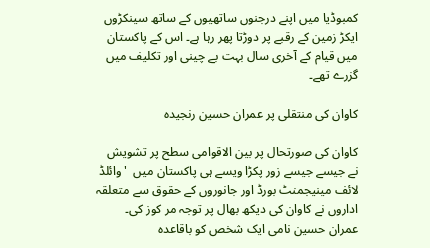کمبوڈیا میں اپنے درجنوں ساتھیوں کے ساتھ سینکڑوں ایکڑ زمین کے رقبے پر دوڑتا پھر رہا ہے۔ اس کے پاکستان میں قیام کے آخری سال بہت بے چینی اور تکلیف میں گزرے تھے۔

کاوان کی منتقلی پر عمران حسین رنجیدہ

کاوان کی صورتحال پر بین الاقوامی سطح پر تشویش نے جیسے جیسے زور پکڑا ویسے ہی پاکستان میں  'وائلڈ لائف مینیجمنٹ بورڈ اور جانوروں کے حقوق سے متعلقہ اداروں نے کاوان کی دیکھ بھال پر توجہ مر کوز کی۔ عمران حسین نامی ایک شخص کو باقاعدہ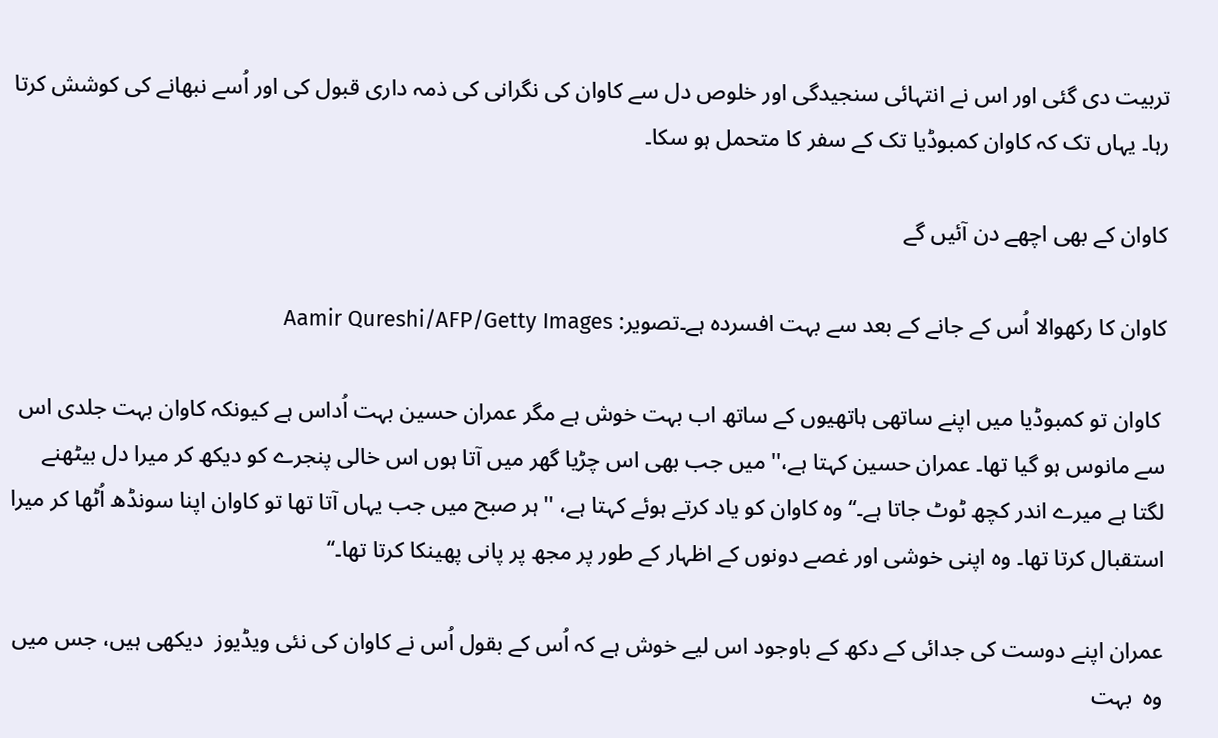تربیت دی گئی اور اس نے انتہائی سنجیدگی اور خلوص دل سے کاوان کی نگرانی کی ذمہ داری قبول کی اور اُسے نبھانے کی کوشش کرتا رہا۔ یہاں تک کہ کاوان کمبوڈیا تک کے سفر کا متحمل ہو سکا۔

کاوان کے بھی اچھے دن آئیں گے

کاوان کا رکھوالا اُس کے جانے کے بعد سے بہت افسردہ ہے۔تصویر: Aamir Qureshi/AFP/Getty Images

 کاوان تو کمبوڈیا میں اپنے ساتھی ہاتھیوں کے ساتھ اب بہت خوش ہے مگر عمران حسین بہت اُداس ہے کیونکہ کاوان بہت جلدی اس سے مانوس ہو گیا تھا۔ عمران حسین کہتا ہے،'' میں جب بھی اس چڑیا گھر میں آتا ہوں اس خالی پنجرے کو دیکھ کر میرا دل بیٹھنے لگتا ہے میرے اندر کچھ ٹوٹ جاتا ہے۔‘‘ وہ کاوان کو یاد کرتے ہوئے کہتا ہے، '' ہر صبح میں جب یہاں آتا تھا تو کاوان اپنا سونڈھ اُٹھا کر میرا استقبال کرتا تھا۔ وہ اپنی خوشی اور غصے دونوں کے اظہار کے طور پر مجھ پر پانی پھینکا کرتا تھا۔‘‘

عمران اپنے دوست کی جدائی کے دکھ کے باوجود اس لیے خوش ہے کہ اُس کے بقول اُس نے کاوان کی نئی ویڈیوز  دیکھی ہیں، جس میں وہ  بہت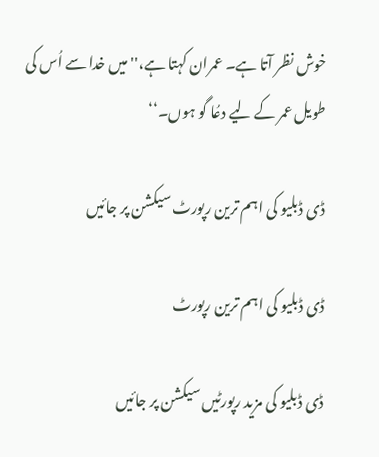خوش نظر آتا ہے۔ عمران کہتا ہے،'' میں خدا سے اُس کی طویل عمر کے لیے دعُا گو ہوں۔‘‘

ڈی ڈبلیو کی اہم ترین رپورٹ سیکشن پر جائیں

ڈی ڈبلیو کی اہم ترین رپورٹ

ڈی ڈبلیو کی مزید رپورٹیں سیکشن پر جائیں